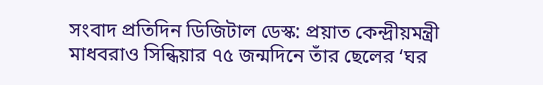সংবাদ প্রতিদিন ডিজিটাল ডেস্ক: প্রয়াত কেন্দ্রীয়মন্ত্রী মাধবরাও সিন্ধিয়ার ৭৫ জন্মদিনে তাঁর ছেলের ‘ঘর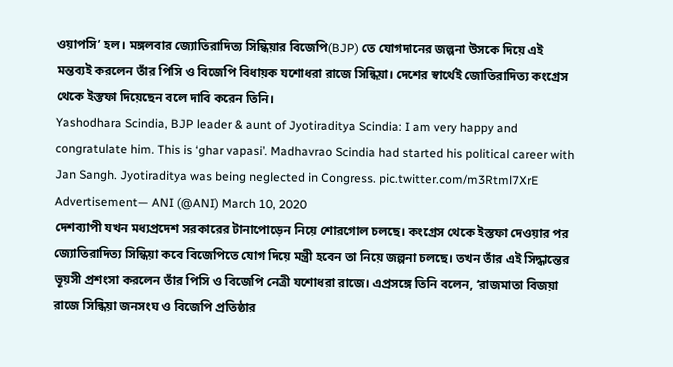ওয়াপসি’ হল। মঙ্গলবার জ্যোতিরাদিত্য সিন্ধিয়ার বিজেপি(BJP) তে যোগদানের জল্পনা উসকে দিয়ে এই মন্তব্যই করলেন তাঁর পিসি ও বিজেপি বিধায়ক যশোধরা রাজে সিন্ধিয়া। দেশের স্বার্থেই জোতিরাদিত্য কংগ্রেস থেকে ইস্তফা দিয়েছেন বলে দাবি করেন তিনি।
Yashodhara Scindia, BJP leader & aunt of Jyotiraditya Scindia: I am very happy and congratulate him. This is ‘ghar vapasi’. Madhavrao Scindia had started his political career with Jan Sangh. Jyotiraditya was being neglected in Congress. pic.twitter.com/m3Rtml7XrE
Advertisement— ANI (@ANI) March 10, 2020
দেশব্যাপী যখন মধ্যপ্রদেশ সরকারের টানাপোড়েন নিয়ে শোরগোল চলছে। কংগ্রেস থেকে ইস্তফা দেওয়ার পর জ্যোতিরাদিত্য সিন্ধিয়া কবে বিজেপিতে যোগ দিয়ে মন্ত্রী হবেন তা নিয়ে জল্পনা চলছে। তখন তাঁর এই সিদ্ধান্তের ভূয়সী প্রশংসা করলেন তাঁর পিসি ও বিজেপি নেত্রী যশোধরা রাজে। এপ্রসঙ্গে তিনি বলেন, ‘রাজমাতা বিজয়া রাজে সিন্ধিয়া জনসংঘ ও বিজেপি প্রতিষ্ঠার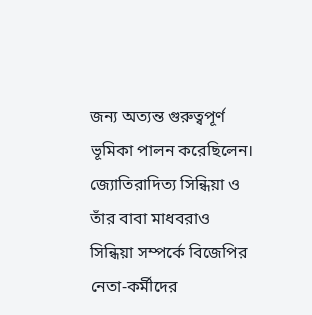জন্য অত্যন্ত গুরুত্বপূর্ণ ভূমিকা পালন করেছিলেন। জ্যোতিরাদিত্য সিন্ধিয়া ও তাঁর বাবা মাধবরাও সিন্ধিয়া সম্পর্কে বিজেপির নেতা-কর্মীদের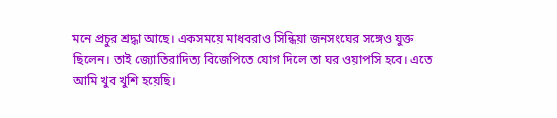মনে প্রচুর শ্রদ্ধা আছে। একসময়ে মাধবরাও সিন্ধিয়া জনসংঘের সঙ্গেও যুক্ত ছিলেন। তাই জ্যোতিরাদিত্য বিজেপিতে যোগ দিলে তা ঘর ওয়াপসি হবে। এতে আমি খুব খুশি হয়েছি।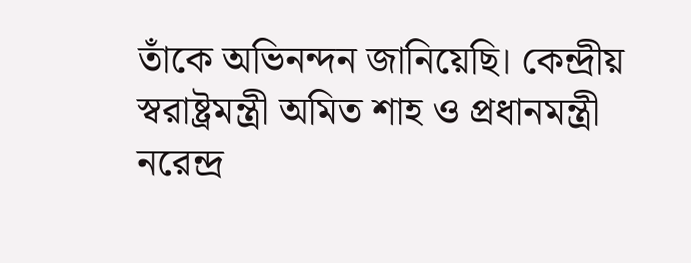তাঁকে অভিনন্দন জানিয়েছি। কেন্দ্রীয় স্বরাষ্ট্রমন্ত্রী অমিত শাহ ও প্রধানমন্ত্রী নরেন্দ্র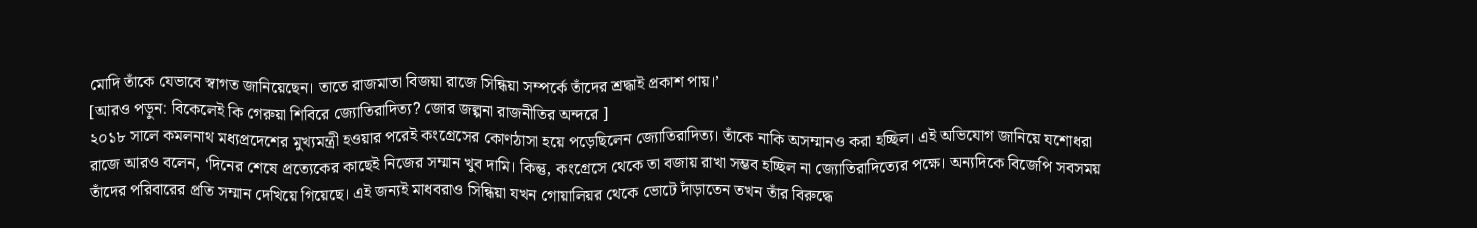মোদি তাঁকে যেভাবে স্বাগত জানিয়েছেন। তাতে রাজমাতা বিজয়া রাজে সিন্ধিয়া সম্পর্কে তাঁদের শ্রদ্ধাই প্রকাশ পায়।’
[আরও পড়ুন: বিকেলেই কি গেরুয়া শিবিরে জ্যোতিরাদিত্য? জোর জল্পনা রাজনীতির অন্দরে ]
২০১৮ সালে কমলনাথ মধ্যপ্রদেশের মুখ্যমন্ত্রী হওয়ার পরেই কংগ্রেসের কোণঠাসা হয়ে পড়েছিলেন জ্যোতিরাদিত্য। তাঁকে নাকি অসম্মানও করা হচ্ছিল। এই অভিযোগ জানিয়ে যশোধরা রাজে আরও বলেন, ‘দিনের শেষে প্রত্যেকের কাছেই নিজের সম্মান খুব দামি। কিন্তু, কংগ্রেসে থেকে তা বজায় রাখা সম্ভব হচ্ছিল না জ্যোতিরাদিত্যের পক্ষে। অন্যদিকে বিজেপি সবসময় তাঁদের পরিবারের প্রতি সম্মান দেখিয়ে গিয়েছে। এই জন্যই মাধবরাও সিন্ধিয়া যখন গোয়ালিয়র থেকে ভোটে দাঁড়াতেন তখন তাঁর বিরুদ্ধে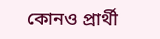কোনও প্রার্থী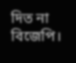দিত না বিজেপি।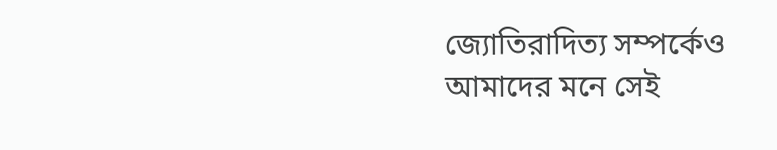জ্যোতিরাদিত্য সম্পর্কেও আমাদের মনে সেই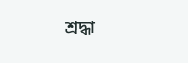শ্রদ্ধা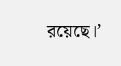রয়েছে।’